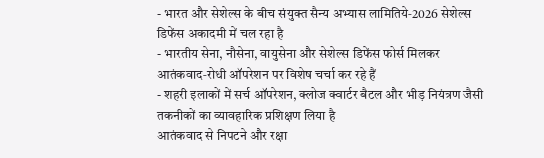- भारत और सेशेल्स के बीच संयुक्त सैन्य अभ्यास लामितिये‑2026 सेशेल्स डिफेंस अकादमी में चल रहा है
- भारतीय सेना, नौसेना, वायुसेना और सेशेल्स डिफेंस फोर्स मिलकर आतंकवाद‑रोधी ऑपरेशन पर विशेष चर्चा कर रहे हैं
- शहरी इलाकों में सर्च ऑपरेशन, क्लोज क्वार्टर बैटल और भीड़ नियंत्रण जैसी तकनीकों का व्यावहारिक प्रशिक्षण लिया है
आतंकवाद से निपटने और रक्षा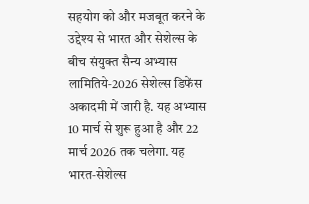सहयोग को और मजबूत करने के उद्देश्य से भारत और सेशेल्स के बीच संयुक्त सैन्य अभ्यास लामितिये‑2026 सेशेल्स डिफेंस अकादमी में जारी है. यह अभ्यास 10 मार्च से शुरू हुआ है और 22 मार्च 2026 तक चलेगा. यह भारत‑सेशेल्स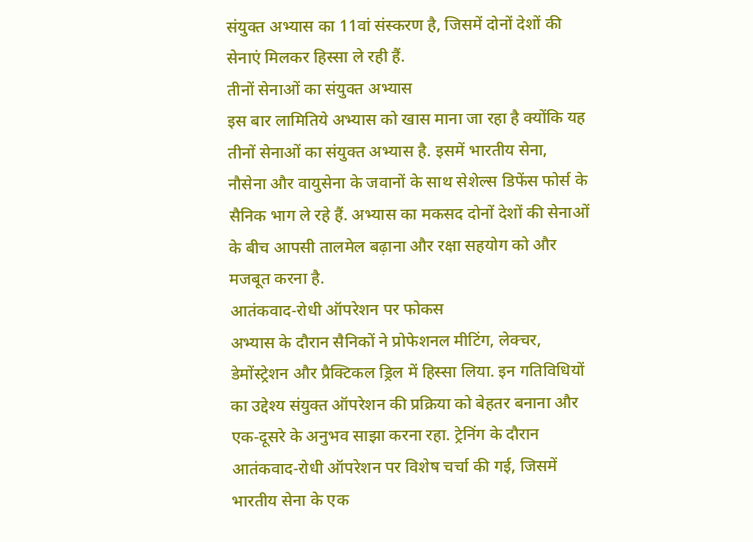संयुक्त अभ्यास का 11वां संस्करण है, जिसमें दोनों देशों की सेनाएं मिलकर हिस्सा ले रही हैं.
तीनों सेनाओं का संयुक्त अभ्यास
इस बार लामितिये अभ्यास को खास माना जा रहा है क्योंकि यह तीनों सेनाओं का संयुक्त अभ्यास है. इसमें भारतीय सेना, नौसेना और वायुसेना के जवानों के साथ सेशेल्स डिफेंस फोर्स के सैनिक भाग ले रहे हैं. अभ्यास का मकसद दोनों देशों की सेनाओं के बीच आपसी तालमेल बढ़ाना और रक्षा सहयोग को और मजबूत करना है.
आतंकवाद‑रोधी ऑपरेशन पर फोकस
अभ्यास के दौरान सैनिकों ने प्रोफेशनल मीटिंग, लेक्चर, डेमोंस्ट्रेशन और प्रैक्टिकल ड्रिल में हिस्सा लिया. इन गतिविधियों का उद्देश्य संयुक्त ऑपरेशन की प्रक्रिया को बेहतर बनाना और एक‑दूसरे के अनुभव साझा करना रहा. ट्रेनिंग के दौरान आतंकवाद‑रोधी ऑपरेशन पर विशेष चर्चा की गई, जिसमें भारतीय सेना के एक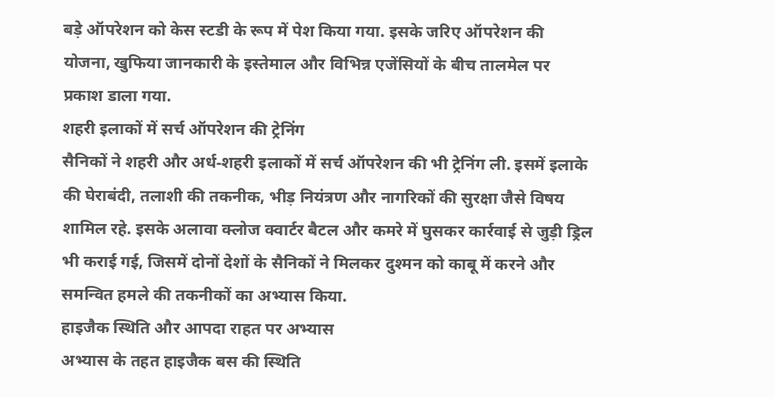बड़े ऑपरेशन को केस स्टडी के रूप में पेश किया गया. इसके जरिए ऑपरेशन की योजना, खुफिया जानकारी के इस्तेमाल और विभिन्न एजेंसियों के बीच तालमेल पर प्रकाश डाला गया.
शहरी इलाकों में सर्च ऑपरेशन की ट्रेनिंग
सैनिकों ने शहरी और अर्ध‑शहरी इलाकों में सर्च ऑपरेशन की भी ट्रेनिंग ली. इसमें इलाके की घेराबंदी, तलाशी की तकनीक, भीड़ नियंत्रण और नागरिकों की सुरक्षा जैसे विषय शामिल रहे. इसके अलावा क्लोज क्वार्टर बैटल और कमरे में घुसकर कार्रवाई से जुड़ी ड्रिल भी कराई गई, जिसमें दोनों देशों के सैनिकों ने मिलकर दुश्मन को काबू में करने और समन्वित हमले की तकनीकों का अभ्यास किया.
हाइजैक स्थिति और आपदा राहत पर अभ्यास
अभ्यास के तहत हाइजैक बस की स्थिति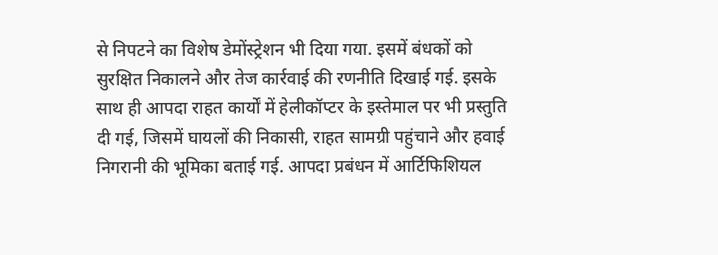से निपटने का विशेष डेमोंस्ट्रेशन भी दिया गया. इसमें बंधकों को सुरक्षित निकालने और तेज कार्रवाई की रणनीति दिखाई गई. इसके साथ ही आपदा राहत कार्यों में हेलीकॉप्टर के इस्तेमाल पर भी प्रस्तुति दी गई, जिसमें घायलों की निकासी, राहत सामग्री पहुंचाने और हवाई निगरानी की भूमिका बताई गई. आपदा प्रबंधन में आर्टिफिशियल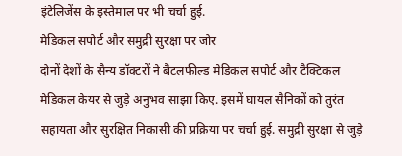इंटेलिजेंस के इस्तेमाल पर भी चर्चा हुई.
मेडिकल सपोर्ट और समुद्री सुरक्षा पर जोर
दोनों देशों के सैन्य डॉक्टरों ने बैटलफील्ड मेडिकल सपोर्ट और टैक्टिकल मेडिकल केयर से जुड़े अनुभव साझा किए. इसमें घायल सैनिकों को तुरंत सहायता और सुरक्षित निकासी की प्रक्रिया पर चर्चा हुई. समुद्री सुरक्षा से जुड़े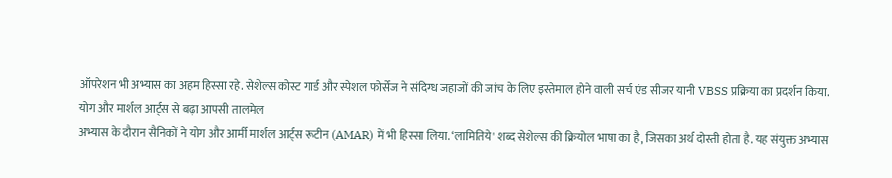ऑपरेशन भी अभ्यास का अहम हिस्सा रहे. सेशेल्स कोस्ट गार्ड और स्पेशल फोर्सेज ने संदिग्ध जहाजों की जांच के लिए इस्तेमाल होने वाली सर्च एंड सीजर यानी VBSS प्रक्रिया का प्रदर्शन किया.
योग और मार्शल आर्ट्स से बढ़ा आपसी तालमेल
अभ्यास के दौरान सैनिकों ने योग और आर्मी मार्शल आर्ट्स रूटीन (AMAR) में भी हिस्सा लिया. ‘लामितिये' शब्द सेशेल्स की क्रियोल भाषा का है, जिसका अर्थ दोस्ती होता है. यह संयुक्त अभ्यास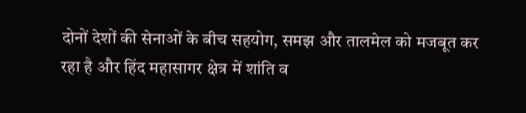दोनों देशों की सेनाओं के बीच सहयोग, समझ और तालमेल को मजबूत कर रहा है और हिंद महासागर क्षेत्र में शांति व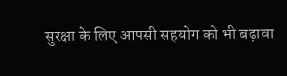सुरक्षा के लिए आपसी सहयोग को भी बढ़ावा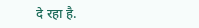दे रहा है.